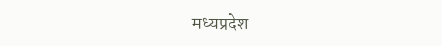मध्यप्रदेश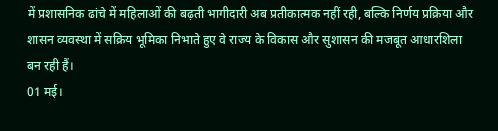में प्रशासनिक ढांचे में महिलाओं की बढ़ती भागीदारी अब प्रतीकात्मक नहीं रही, बल्कि निर्णय प्रक्रिया और शासन व्यवस्था में सक्रिय भूमिका निभाते हुए वे राज्य के विकास और सुशासन की मजबूत आधारशिला बन रही हैं।
01 मई।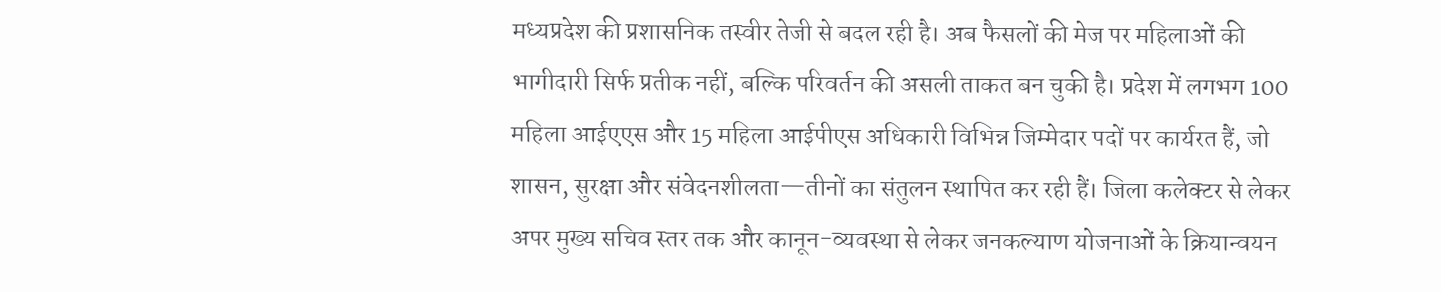मध्यप्रदेश की प्रशासनिक तस्वीर तेजी से बदल रही है। अब फैसलों की मेज पर महिलाओं की भागीदारी सिर्फ प्रतीक नहीं, बल्कि परिवर्तन की असली ताकत बन चुकी है। प्रदेश में लगभग 100 महिला आईएएस और 15 महिला आईपीएस अधिकारी विभिन्न जिम्मेदार पदों पर कार्यरत हैं, जो शासन, सुरक्षा और संवेदनशीलता—तीनों का संतुलन स्थापित कर रही हैं। जिला कलेक्टर से लेकर अपर मुख्य सचिव स्तर तक और कानून-व्यवस्था से लेकर जनकल्याण योजनाओं के क्रियान्वयन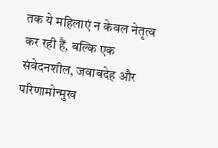तक ये महिलाएं न केवल नेतृत्व कर रही हैं, बल्कि एक संवेदनशील, जवाबदेह और परिणामोन्मुख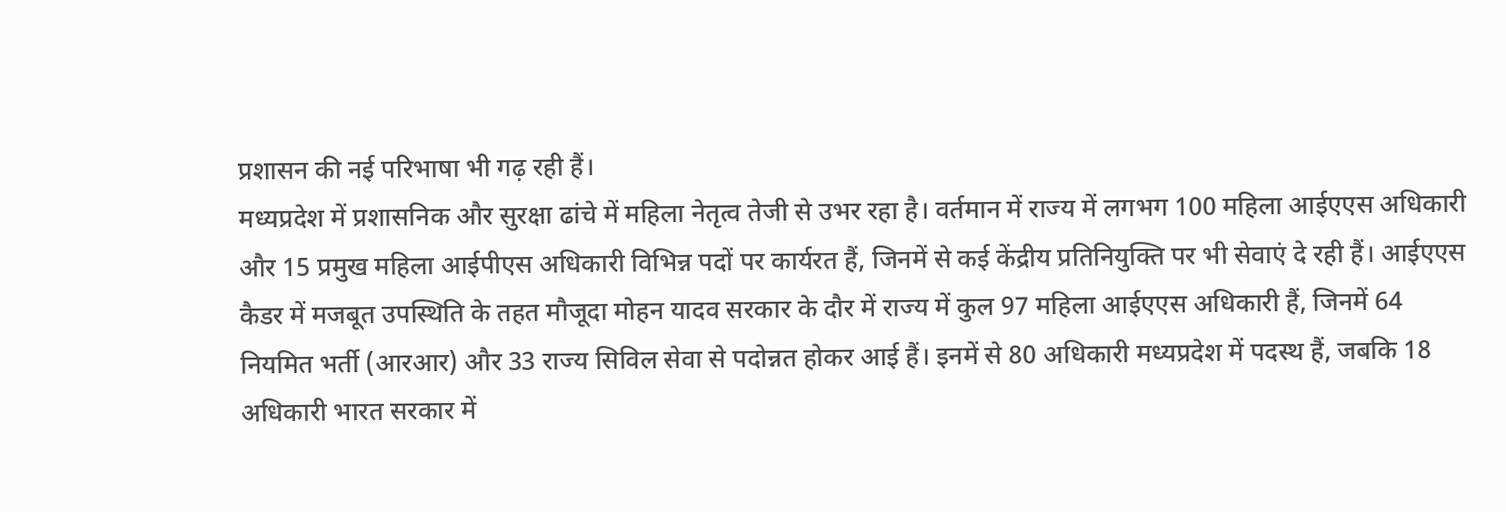प्रशासन की नई परिभाषा भी गढ़ रही हैं।
मध्यप्रदेश में प्रशासनिक और सुरक्षा ढांचे में महिला नेतृत्व तेजी से उभर रहा है। वर्तमान में राज्य में लगभग 100 महिला आईएएस अधिकारी और 15 प्रमुख महिला आईपीएस अधिकारी विभिन्न पदों पर कार्यरत हैं, जिनमें से कई केंद्रीय प्रतिनियुक्ति पर भी सेवाएं दे रही हैं। आईएएस कैडर में मजबूत उपस्थिति के तहत मौजूदा मोहन यादव सरकार के दौर में राज्य में कुल 97 महिला आईएएस अधिकारी हैं, जिनमें 64 नियमित भर्ती (आरआर) और 33 राज्य सिविल सेवा से पदोन्नत होकर आई हैं। इनमें से 80 अधिकारी मध्यप्रदेश में पदस्थ हैं, जबकि 18 अधिकारी भारत सरकार में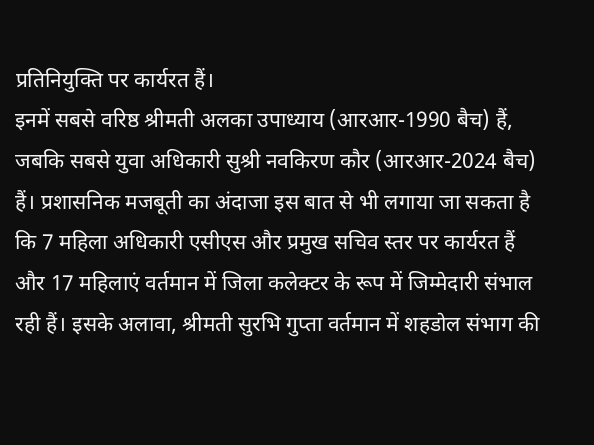प्रतिनियुक्ति पर कार्यरत हैं।
इनमें सबसे वरिष्ठ श्रीमती अलका उपाध्याय (आरआर-1990 बैच) हैं, जबकि सबसे युवा अधिकारी सुश्री नवकिरण कौर (आरआर-2024 बैच) हैं। प्रशासनिक मजबूती का अंदाजा इस बात से भी लगाया जा सकता है कि 7 महिला अधिकारी एसीएस और प्रमुख सचिव स्तर पर कार्यरत हैं और 17 महिलाएं वर्तमान में जिला कलेक्टर के रूप में जिम्मेदारी संभाल रही हैं। इसके अलावा, श्रीमती सुरभि गुप्ता वर्तमान में शहडोल संभाग की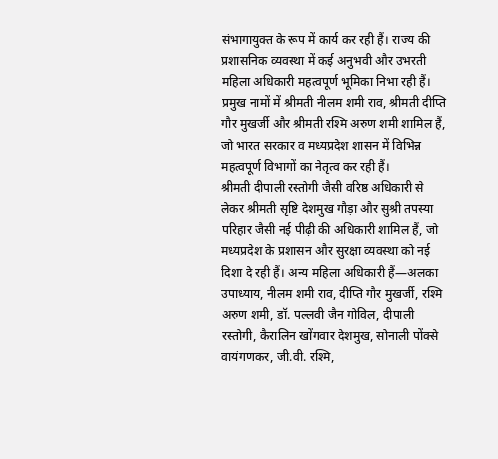संभागायुक्त के रूप में कार्य कर रही हैं। राज्य की प्रशासनिक व्यवस्था में कई अनुभवी और उभरती महिला अधिकारी महत्वपूर्ण भूमिका निभा रही हैं। प्रमुख नामों में श्रीमती नीलम शमी राव, श्रीमती दीप्ति गौर मुखर्जी और श्रीमती रश्मि अरुण शमी शामिल हैं, जो भारत सरकार व मध्यप्रदेश शासन में विभिन्न महत्वपूर्ण विभागों का नेतृत्व कर रही हैं।
श्रीमती दीपाली रस्तोगी जैसी वरिष्ठ अधिकारी से लेकर श्रीमती सृष्टि देशमुख गौड़ा और सुश्री तपस्या परिहार जैसी नई पीढ़ी की अधिकारी शामिल हैं, जो मध्यप्रदेश के प्रशासन और सुरक्षा व्यवस्था को नई दिशा दे रही हैं। अन्य महिला अधिकारी हैं—अलका उपाध्याय, नीलम शमी राव, दीप्ति गौर मुखर्जी, रश्मि अरुण शमी, डॉ. पल्लवी जैन गोविल, दीपाली रस्तोगी, कैरालिन खोंगवार देशमुख, सोनाली पोंक्से वायंगणकर, जी.वी. रश्मि,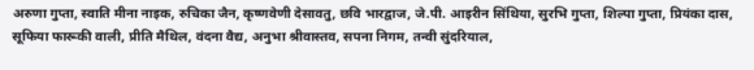अरुणा गुप्ता, स्वाति मीना नाइक, रुचिका जैन, कृष्णवेणी देसावतु, छवि भारद्वाज, जे.पी. आइरीन सिंथिया, सुरभि गुप्ता, शिल्पा गुप्ता, प्रियंका दास, सूफिया फारूकी वाली, प्रीति मैथिल, वंदना वैद्य, अनुभा श्रीवास्तव, सपना निगम, तन्वी सुंदरियाल,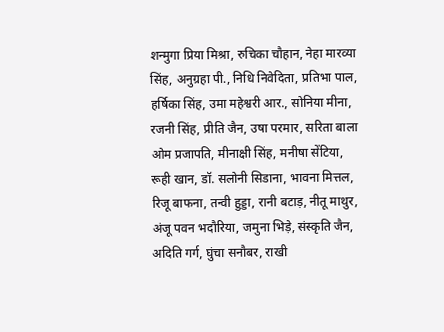शन्मुगा प्रिया मिश्रा, रुचिका चौहान, नेहा मारव्या सिंह, अनुग्रहा पी., निधि निवेदिता, प्रतिभा पाल, हर्षिका सिंह, उमा महेश्वरी आर., सोनिया मीना, रजनी सिंह, प्रीति जैन, उषा परमार, सरिता बाला ओम प्रजापति, मीनाक्षी सिंह, मनीषा सेंटिया, रूही खान, डॉ. सलोनी सिडाना, भावना मित्तल, रिजू बाफना, तन्वी हुड्डा, रानी बटाड़, नीतू माथुर, अंजू पवन भदौरिया, जमुना भिड़े, संस्कृति जैन, अदिति गर्ग, घुंचा सनौबर, राखी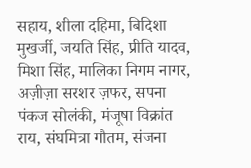सहाय, शीला दहिमा, बिदिशा मुखर्जी, जयति सिंह, प्रीति यादव, मिशा सिंह, मालिका निगम नागर, अज़ीज़ा सरशर ज़फर, सपना पंकज सोलंकी, मंजूषा विक्रांत राय, संघमित्रा गौतम, संजना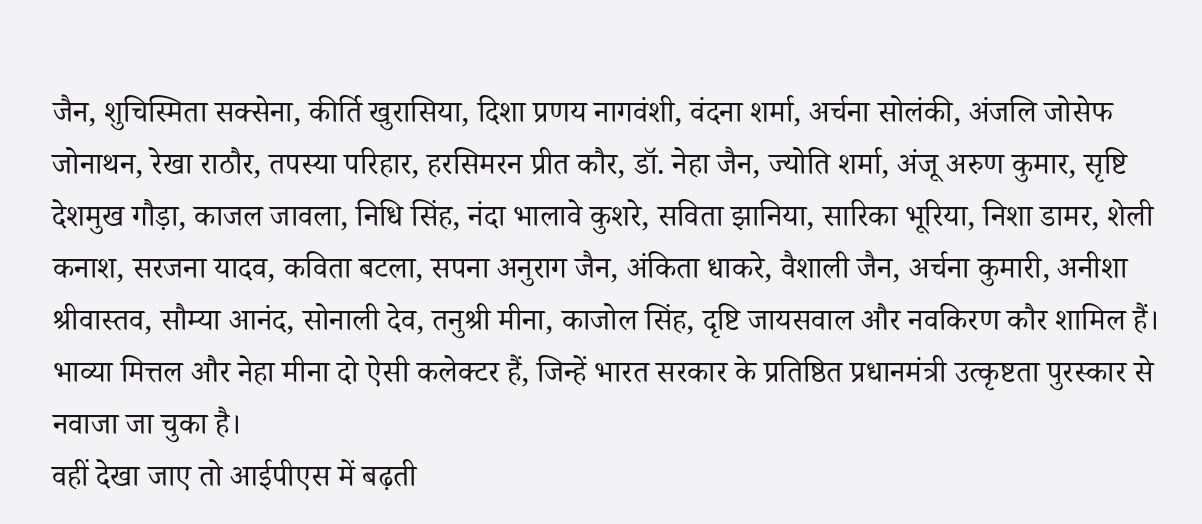जैन, शुचिस्मिता सक्सेना, कीर्ति खुरासिया, दिशा प्रणय नागवंशी, वंदना शर्मा, अर्चना सोलंकी, अंजलि जोसेफ जोनाथन, रेखा राठौर, तपस्या परिहार, हरसिमरन प्रीत कौर, डॉ. नेहा जैन, ज्योति शर्मा, अंजू अरुण कुमार, सृष्टि देशमुख गौड़ा, काजल जावला, निधि सिंह, नंदा भालावे कुशरे, सविता झानिया, सारिका भूरिया, निशा डामर, शेली कनाश, सरजना यादव, कविता बटला, सपना अनुराग जैन, अंकिता धाकरे, वैशाली जैन, अर्चना कुमारी, अनीशा श्रीवास्तव, सौम्या आनंद, सोनाली देव, तनुश्री मीना, काजोल सिंह, दृष्टि जायसवाल और नवकिरण कौर शामिल हैं। भाव्या मित्तल और नेहा मीना दो ऐसी कलेक्टर हैं, जिन्हें भारत सरकार के प्रतिष्ठित प्रधानमंत्री उत्कृष्टता पुरस्कार से नवाजा जा चुका है।
वहीं देखा जाए तो आईपीएस में बढ़ती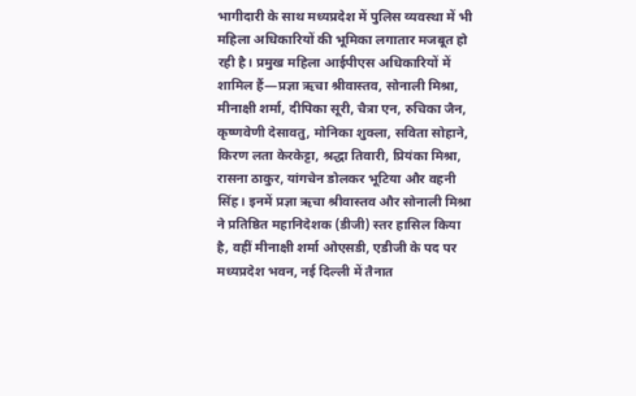भागीदारी के साथ मध्यप्रदेश में पुलिस व्यवस्था में भी महिला अधिकारियों की भूमिका लगातार मजबूत हो रही है। प्रमुख महिला आईपीएस अधिकारियों में शामिल हैं—प्रज्ञा ऋचा श्रीवास्तव, सोनाली मिश्रा, मीनाक्षी शर्मा, दीपिका सूरी, चैत्रा एन, रुचिका जैन, कृष्णवेणी देसावतु, मोनिका शुक्ला, सविता सोहाने, किरण लता केरकेट्टा, श्रद्धा तिवारी, प्रियंका मिश्रा, रासना ठाकुर, यांगचेन डोलकर भूटिया और वहनी सिंह। इनमें प्रज्ञा ऋचा श्रीवास्तव और सोनाली मिश्रा ने प्रतिष्ठित महानिदेशक (डीजी) स्तर हासिल किया है, वहीं मीनाक्षी शर्मा ओएसडी, एडीजी के पद पर मध्यप्रदेश भवन, नई दिल्ली में तैनात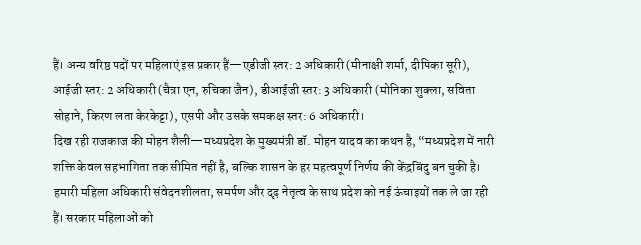हैं। अन्य वरिष्ठ पदों पर महिलाएं इस प्रकार हैं—एडीजी स्तर: 2 अधिकारी (मीनाक्षी शर्मा, दीपिका सूरी), आईजी स्तर: 2 अधिकारी (चैत्रा एन, रुचिका जैन), डीआईजी स्तर: 3 अधिकारी (मोनिका शुक्ला, सविता सोहाने, किरण लता केरकेट्टा), एसपी और उसके समकक्ष स्तर: 6 अधिकारी।
दिख रही राजकाज की मोहन शैली—मध्यप्रदेश के मुख्यमंत्री डॉ. मोहन यादव का कथन है, “मध्यप्रदेश में नारी शक्ति केवल सहभागिता तक सीमित नहीं है, बल्कि शासन के हर महत्वपूर्ण निर्णय की केंद्रबिंदु बन चुकी है। हमारी महिला अधिकारी संवेदनशीलता, समर्पण और दृढ़ नेतृत्व के साथ प्रदेश को नई ऊंचाइयों तक ले जा रही हैं। सरकार महिलाओं को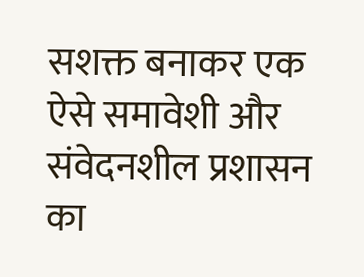सशक्त बनाकर एक ऐसे समावेशी और संवेदनशील प्रशासन का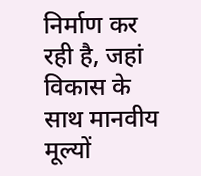निर्माण कर रही है, जहां विकास के साथ मानवीय मूल्यों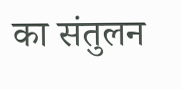का संतुलन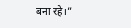बना रहे।”